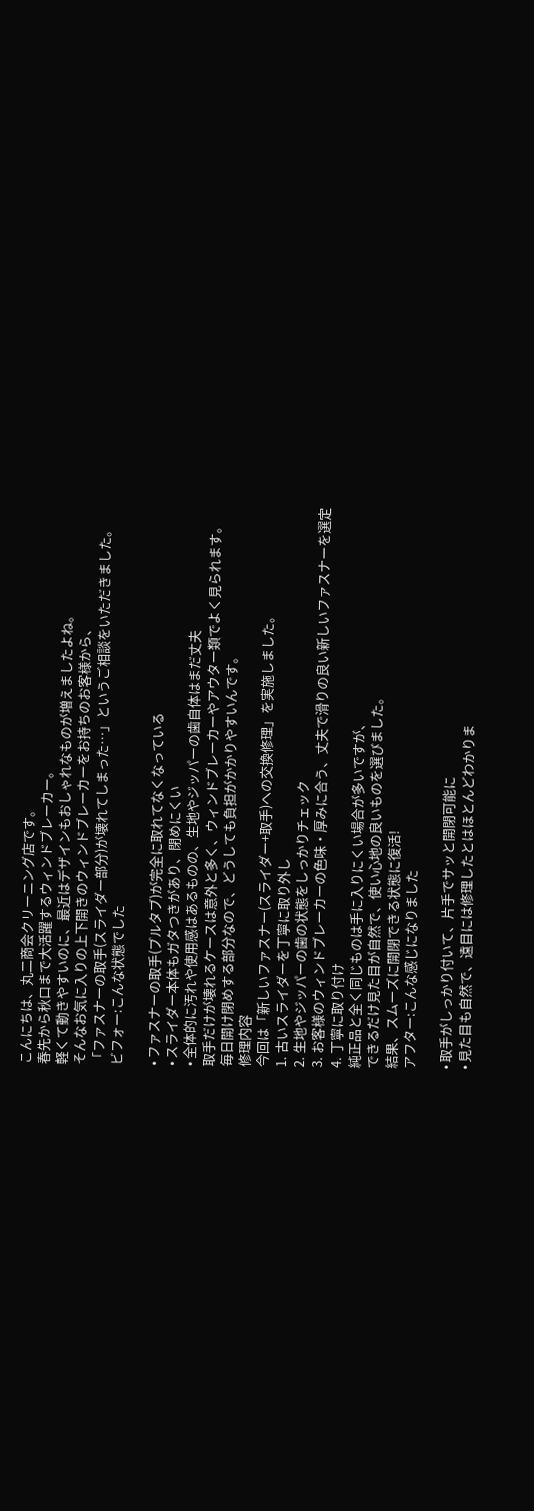こんにちは、丸二商会クリーニング店です。
春先から秋口まで大活躍するウィンドブレーカー。
軽くて動きやすいのに、最近はデザインもおしゃれなものが増えましたよね。
そんなお気に入りの上下開きのウィンドブレーカーをお持ちのお客様から、
「ファスナーの取手(スライダー部分)が壊れてしまった…」というご相談をいただきました。
ビフォー:こんな状態でした

• ファスナーの取手(プルタブ)が完全に取れてなくなっている
• スライダー本体もガタつきがあり、閉めにくい
• 全体的に汚れや使用感はあるものの、生地やジッパーの歯自体はまだ丈夫
取手だけが壊れるケースは意外と多く、ウィンドブレーカーやアウター類でよく見られます。
毎日開け閉めする部分なので、どうしても負担がかかりやすいんです。
修理内容
今回は「新しいファスナー(スライダー+取手)への交換修理」を実施しました。
1. 古いスライダーを丁寧に取り外し
2. 生地やジッパーの歯の状態をしっかりチェック
3. お客様のウィンドブレーカーの色味・厚みに合う、丈夫で滑りの良い新しいファスナーを選定
4. 丁寧に取り付け
純正品と全く同じものは手に入りにくい場合が多いですが、
できるだけ見た目が自然で、使い心地の良いものを選びました。
結果、スムーズに開閉できる状態に復活!
アフター:こんな感じになりました

• 取手がしっかり付いて、片手でサッと開閉可能に
• 見た目も自然で、遠目には修理したとはほとんどわかりま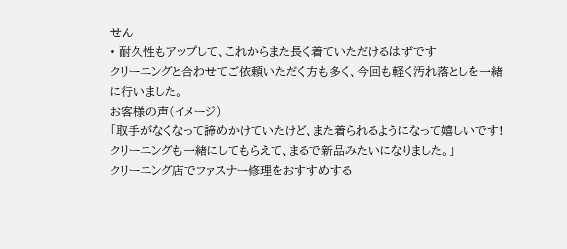せん
• 耐久性もアップして、これからまた長く着ていただけるはずです
クリーニングと合わせてご依頼いただく方も多く、今回も軽く汚れ落としを一緒に行いました。
お客様の声(イメージ)
「取手がなくなって諦めかけていたけど、また着られるようになって嬉しいです!
クリーニングも一緒にしてもらえて、まるで新品みたいになりました。」
クリーニング店でファスナー修理をおすすめする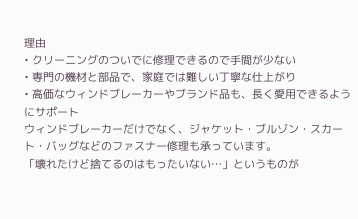理由
• クリーニングのついでに修理できるので手間が少ない
• 専門の機材と部品で、家庭では難しい丁寧な仕上がり
• 高価なウィンドブレーカーやブランド品も、長く愛用できるようにサポート
ウィンドブレーカーだけでなく、ジャケット・ブルゾン・スカート・バッグなどのファスナー修理も承っています。
「壊れたけど捨てるのはもったいない…」というものが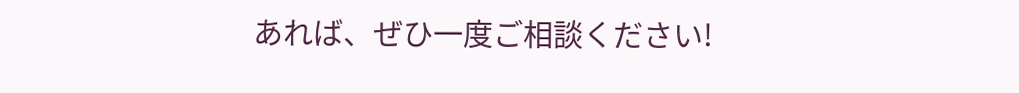あれば、ぜひ一度ご相談ください!